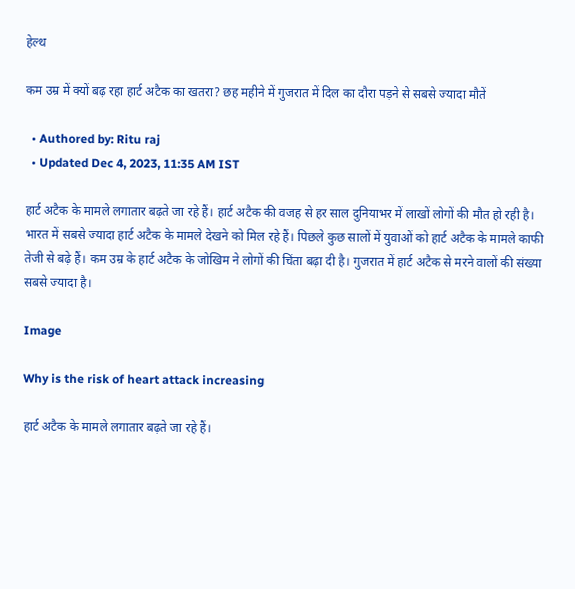हेल्थ

कम उम्र में क्यों बढ़ रहा हार्ट अटैक का खतरा? छह महीने में गुजरात में दिल का दौरा पड़ने से सबसे ज्यादा मौतें

  • Authored by: Ritu raj
  • Updated Dec 4, 2023, 11:35 AM IST

हार्ट अटैक के मामले लगातार बढ़ते जा रहे हैं। हार्ट अटैक की वजह से हर साल दुनियाभर में लाखों लोगों की मौत हो रही है। भारत में सबसे ज्यादा हार्ट अटैक के मामले देखने को मिल रहे हैं। पिछले कुछ सालों में युवाओं को हार्ट अटैक के मामले काफी तेजी से बढ़े हैं। कम उम्र के हार्ट अटैक के जोखिम ने लोगों की चिंता बढ़ा दी है। गुजरात में हार्ट अटैक से मरने वालों की संख्या सबसे ज्यादा है।

Image

Why is the risk of heart attack increasing

हार्ट अटैक के मामले लगातार बढ़ते जा रहे हैं।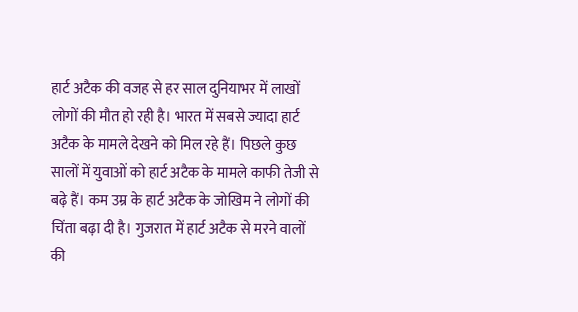हार्ट अटैक की वजह से हर साल दुनियाभर में लाखों लोगों की मौत हो रही है। भारत में सबसे ज्यादा हार्ट अटैक के मामले देखने को मिल रहे हैं। पिछले कुछ सालों में युवाओं को हार्ट अटैक के मामले काफी तेजी से बढ़े हैं। कम उम्र के हार्ट अटैक के जोखिम ने लोगों की चिंता बढ़ा दी है। गुजरात में हार्ट अटैक से मरने वालों की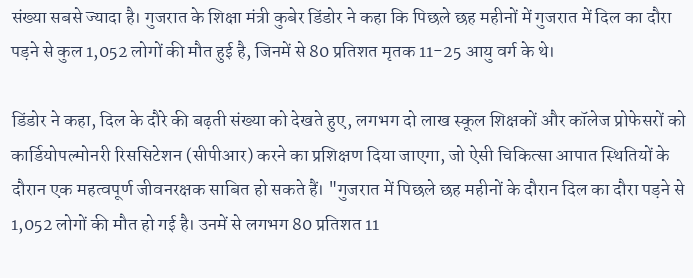संख्या सबसे ज्यादा है। गुजरात के शिक्षा मंत्री कुबेर डिंडोर ने कहा कि पिछले छह महीनों में गुजरात में दिल का दौरा पड़ने से कुल 1,052 लोगों की मौत हुई है, जिनमें से 80 प्रतिशत मृतक 11-25 आयु वर्ग के थे।

डिंडोर ने कहा, दिल के दौरे की बढ़ती संख्या को देखते हुए, लगभग दो लाख स्कूल शिक्षकों और कॉलेज प्रोफेसरों को कार्डियोपल्मोनरी रिससिटेशन (सीपीआर) करने का प्रशिक्षण दिया जाएगा, जो ऐसी चिकित्सा आपात स्थितियों के दौरान एक महत्वपूर्ण जीवनरक्षक साबित हो सकते हैं। "गुजरात में पिछले छह महीनों के दौरान दिल का दौरा पड़ने से 1,052 लोगों की मौत हो गई है। उनमें से लगभग 80 प्रतिशत 11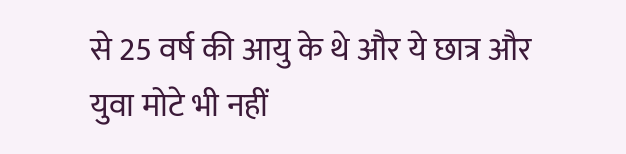से 25 वर्ष की आयु के थे और ये छात्र और युवा मोटे भी नहीं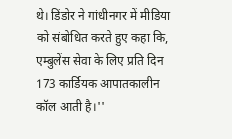थे। डिंडोर ने गांधीनगर में मीडिया को संबोधित करते हुए कहा कि, एम्बुलेंस सेवा के लिए प्रति दिन 173 कार्डियक आपातकालीन कॉल आती है।''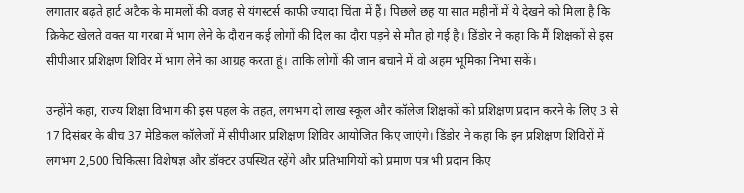लगातार बढ़ते हार्ट अटैक के मामलों की वजह से यंगस्टर्स काफी ज्यादा चिंता में हैं। पिछले छह या सात महीनों में ये देखने को मिला है कि क्रिकेट खेलते वक्त या गरबा में भाग लेने के दौरान कई लोगों की दिल का दौरा पड़ने से मौत हो गई है। डिंडोर ने कहा कि मैं शिक्षकों से इस सीपीआर प्रशिक्षण शिविर में भाग लेने का आग्रह करता हूं। ताकि लोगों की जान बचाने में वो अहम भूमिका निभा सकें।

उन्होंने कहा, राज्य शिक्षा विभाग की इस पहल के तहत, लगभग दो लाख स्कूल और कॉलेज शिक्षकों को प्रशिक्षण प्रदान करने के लिए 3 से 17 दिसंबर के बीच 37 मेडिकल कॉलेजों में सीपीआर प्रशिक्षण शिविर आयोजित किए जाएंगे। डिंडोर ने कहा कि इन प्रशिक्षण शिविरों में लगभग 2,500 चिकित्सा विशेषज्ञ और डॉक्टर उपस्थित रहेंगे और प्रतिभागियों को प्रमाण पत्र भी प्रदान किए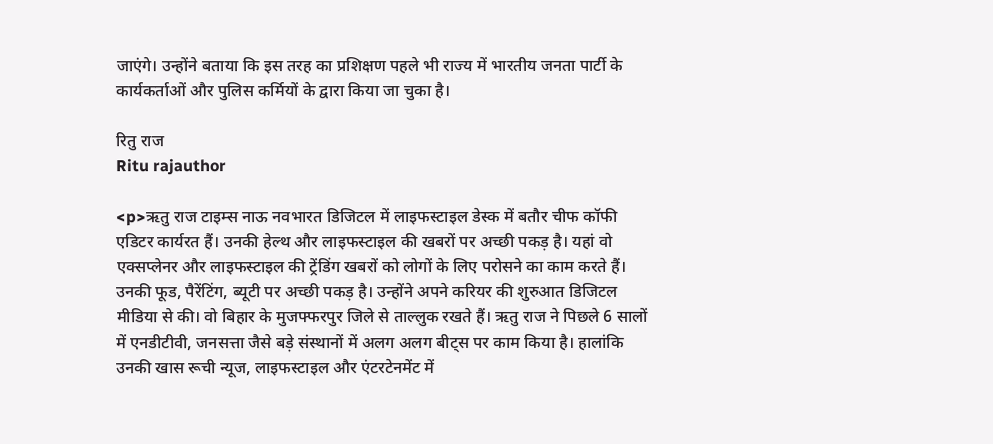जाएंगे। उन्होंने बताया कि इस तरह का प्रशिक्षण पहले भी राज्य में भारतीय जनता पार्टी के कार्यकर्ताओं और पुलिस कर्मियों के द्वारा किया जा चुका है।

रितु राज
Ritu rajauthor

<p>ऋतु राज टाइम्स नाऊ नवभारत डिजिटल में लाइफस्टाइल डेस्क में बतौर चीफ कॉफी एडिटर कार्यरत हैं। उनकी हेल्थ और लाइफस्टाइल की खबरों पर अच्छी पकड़ है। यहां वो एक्सप्लेनर और लाइफस्टाइल की ट्रेंडिंग खबरों को लोगों के लिए परोसने का काम करते हैं। उनकी फूड, पैरेंटिंग, ब्यूटी पर अच्छी पकड़ है। उन्होंने अपने करियर की शुरुआत डिजिटल मीडिया से की। वो बिहार के मुजफ्फरपुर जिले से ताल्लुक रखते हैं। ऋतु राज ने पिछले 6 सालों में एनडीटीवी, जनसत्ता जैसे बड़े संस्थानों में अलग अलग बीट्स पर काम किया है। हालांकि उनकी खास रूची न्यूज, लाइफस्टाइल और एंटरटेनमेंट में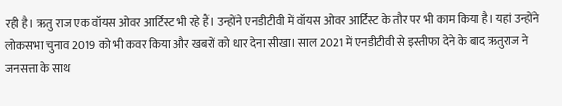रही है। ऋतु राज एक वॉयस ओवर आर्टिस्ट भी रहे हैं। उन्होंने एनडीटीवी में वॉयस ओवर आर्टिस्ट के तौर पर भी काम किया है। यहां उन्होंने लोकसभा चुनाव 2019 को भी कवर किया और खबरों को धार देना सीखा। साल 2021 में एनडीटीवी से इस्तीफा देने के बाद ऋतुराज ने जनसत्ता के साथ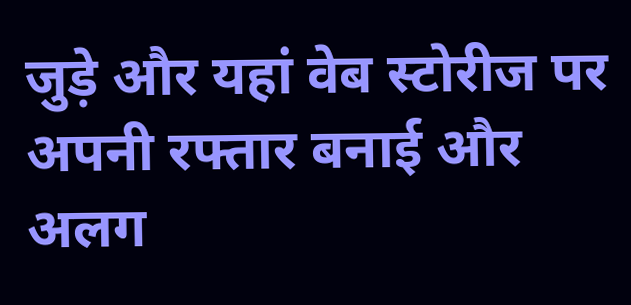जुड़े और यहां वेब स्टोरीज पर अपनी रफ्तार बनाई और अलग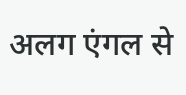अलग एंगल से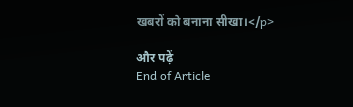खबरों को बनाना सीखा।</p>

और पढ़ें
End of Article